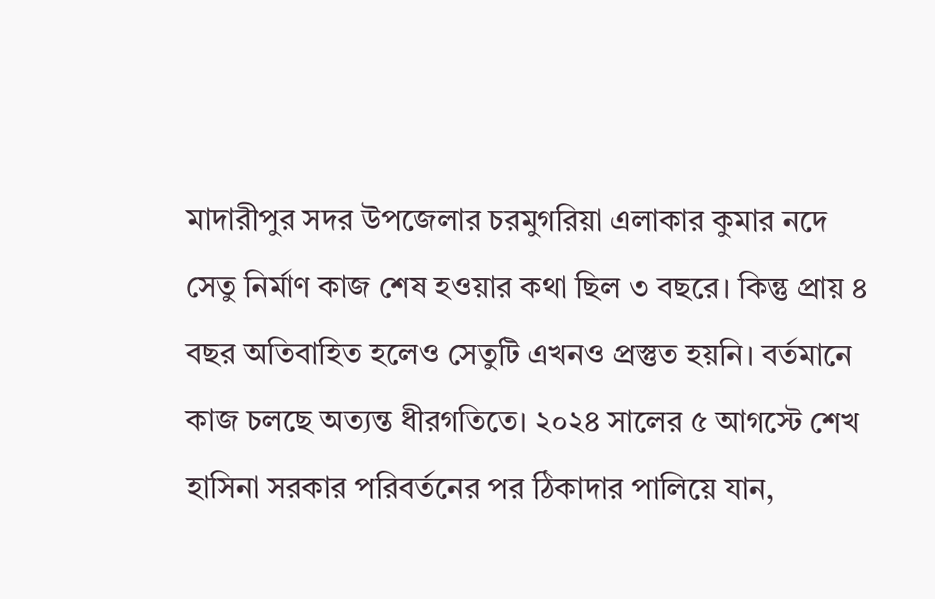মাদারীপুর সদর উপজেলার চরমুগরিয়া এলাকার কুমার নদে সেতু নির্মাণ কাজ শেষ হওয়ার কথা ছিল ৩ বছরে। কিন্তু প্রায় ৪ বছর অতিবাহিত হলেও সেতুটি এখনও প্রস্তুত হয়নি। বর্তমানে কাজ চলছে অত্যন্ত ধীরগতিতে। ২০২৪ সালের ৫ আগস্টে শেখ হাসিনা সরকার পরিবর্তনের পর ঠিকাদার পালিয়ে যান,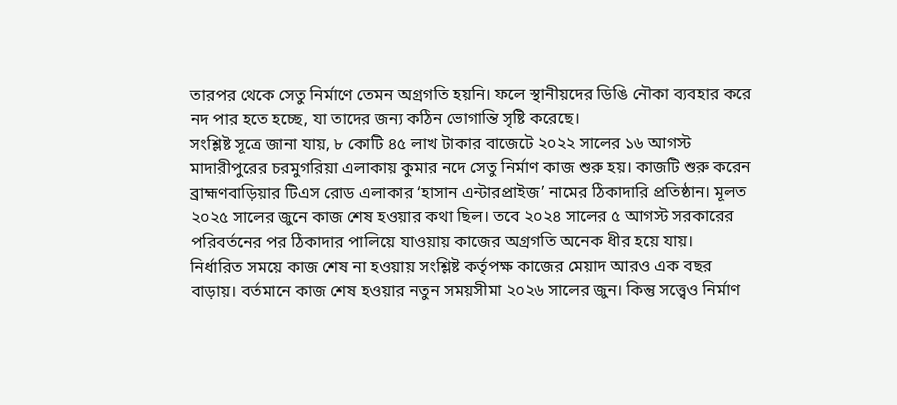তারপর থেকে সেতু নির্মাণে তেমন অগ্রগতি হয়নি। ফলে স্থানীয়দের ডিঙি নৌকা ব্যবহার করে নদ পার হতে হচ্ছে, যা তাদের জন্য কঠিন ভোগান্তি সৃষ্টি করেছে।
সংশ্লিষ্ট সূত্রে জানা যায়, ৮ কোটি ৪৫ লাখ টাকার বাজেটে ২০২২ সালের ১৬ আগস্ট মাদারীপুরের চরমুগরিয়া এলাকায় কুমার নদে সেতু নির্মাণ কাজ শুরু হয়। কাজটি শুরু করেন ব্রাহ্মণবাড়িয়ার টিএস রোড এলাকার ‘হাসান এন্টারপ্রাইজ’ নামের ঠিকাদারি প্রতিষ্ঠান। মূলত ২০২৫ সালের জুনে কাজ শেষ হওয়ার কথা ছিল। তবে ২০২৪ সালের ৫ আগস্ট সরকারের পরিবর্তনের পর ঠিকাদার পালিয়ে যাওয়ায় কাজের অগ্রগতি অনেক ধীর হয়ে যায়।
নির্ধারিত সময়ে কাজ শেষ না হওয়ায় সংশ্লিষ্ট কর্তৃপক্ষ কাজের মেয়াদ আরও এক বছর বাড়ায়। বর্তমানে কাজ শেষ হওয়ার নতুন সময়সীমা ২০২৬ সালের জুন। কিন্তু সত্ত্বেও নির্মাণ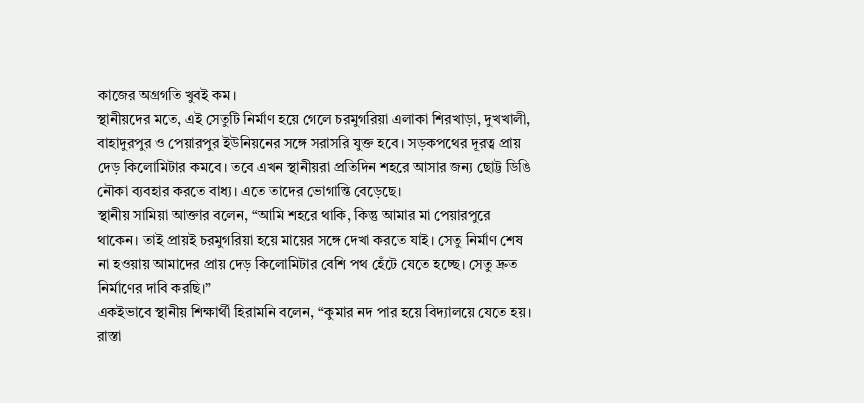কাজের অগ্রগতি খুবই কম।
স্থানীয়দের মতে, এই সেতুটি নির্মাণ হয়ে গেলে চরমুগরিয়া এলাকা শিরখাড়া, দুখখালী, বাহাদুরপুর ও পেয়ারপুর ইউনিয়নের সঙ্গে সরাসরি যুক্ত হবে। সড়কপথের দূরত্ব প্রায় দেড় কিলোমিটার কমবে। তবে এখন স্থানীয়রা প্রতিদিন শহরে আসার জন্য ছোট্ট ডিঙি নৌকা ব্যবহার করতে বাধ্য। এতে তাদের ভোগান্তি বেড়েছে।
স্থানীয় সামিয়া আক্তার বলেন, “আমি শহরে থাকি, কিন্তু আমার মা পেয়ারপুরে থাকেন। তাই প্রায়ই চরমুগরিয়া হয়ে মায়ের সঙ্গে দেখা করতে যাই। সেতু নির্মাণ শেষ না হওয়ায় আমাদের প্রায় দেড় কিলোমিটার বেশি পথ হেঁটে যেতে হচ্ছে। সেতু দ্রুত নির্মাণের দাবি করছি।”
একইভাবে স্থানীয় শিক্ষার্থী হিরামনি বলেন, “কুমার নদ পার হয়ে বিদ্যালয়ে যেতে হয়। রাস্তা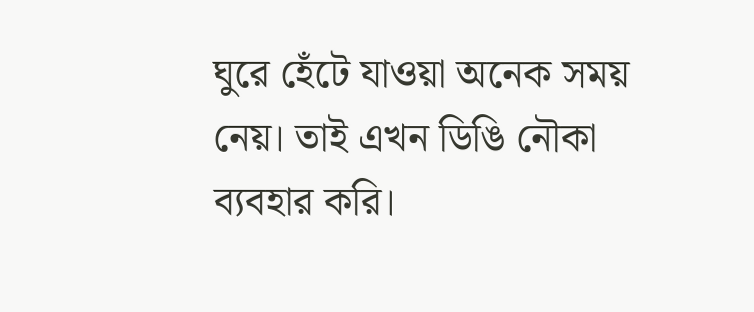ঘুরে হেঁটে যাওয়া অনেক সময় নেয়। তাই এখন ডিঙি নৌকা ব্যবহার করি।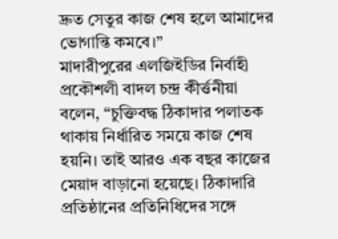দ্রুত সেতুর কাজ শেষ হলে আমাদের ভোগান্তি কমবে।”
মাদারীপুরের এলজিইডির নির্বাহী প্রকৌশলী বাদল চন্দ্র কীর্ত্তনীয়া বলেন, “চুক্তিবদ্ধ ঠিকাদার পলাতক থাকায় নির্ধারিত সময়ে কাজ শেষ হয়নি। তাই আরও এক বছর কাজের মেয়াদ বাড়ানো হয়েছে। ঠিকাদারি প্রতিষ্ঠানের প্রতিনিধিদের সঙ্গে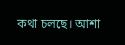কথা চলছে। আশা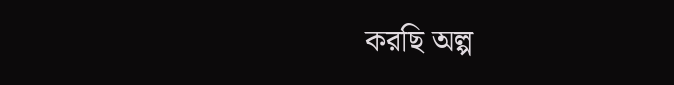করছি অল্প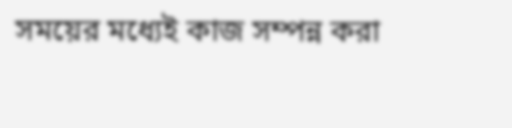সময়ের মধ্যেই কাজ সম্পন্ন করা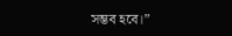সম্ভব হবে।”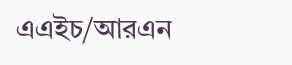এএইচ/আরএন